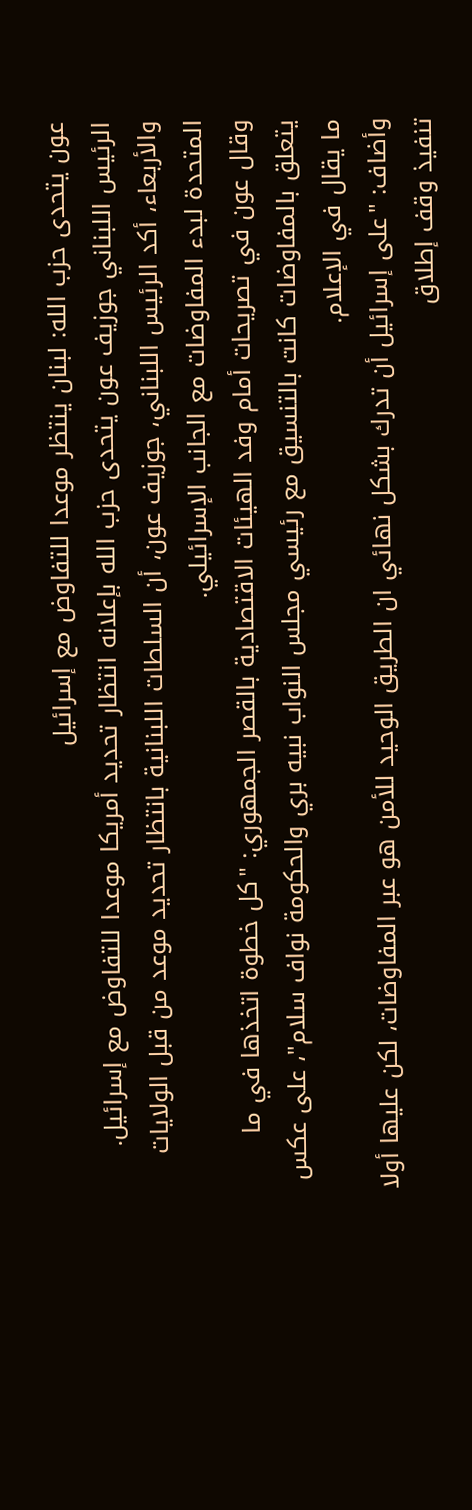عون يتحدى حزب الله: لبنان ينتظر موعدا للتفاوض مع إسرائيل
الرئيس اللبناني جوزيف عون يتحدى حزب الله بإعلانه انتظار تحديد أمريكا موعدا للتفاوض مع إسرائيل.
والأربعاء، أكد الرئيس اللبناني، جوزيف عون، أن السلطات اللبنانية بانتظار تحديد موعد من قبل الولايات المتحدة لبدء المفاوضات مع الجانب الإسرائيلي.
وقال عون في تصريحات أمام وفد الهيئات الاقتصادية بالقصر الجمهوري: "كل خطوة اتخذها في ما يتعلق بالمفاوضات كانت بالتنسيق مع رئيسي مجلس النواب نبيه بري والحكومة نواف سلام"، على عكس ما يقال في الإعلام.
وأضاف: "على إسرائيل أن تدرك بشكل نهائي ان الطريق الوحيد للأمن هو عبر المفاوضات، لكن عليها أولا تنفيذ وقف إطلاق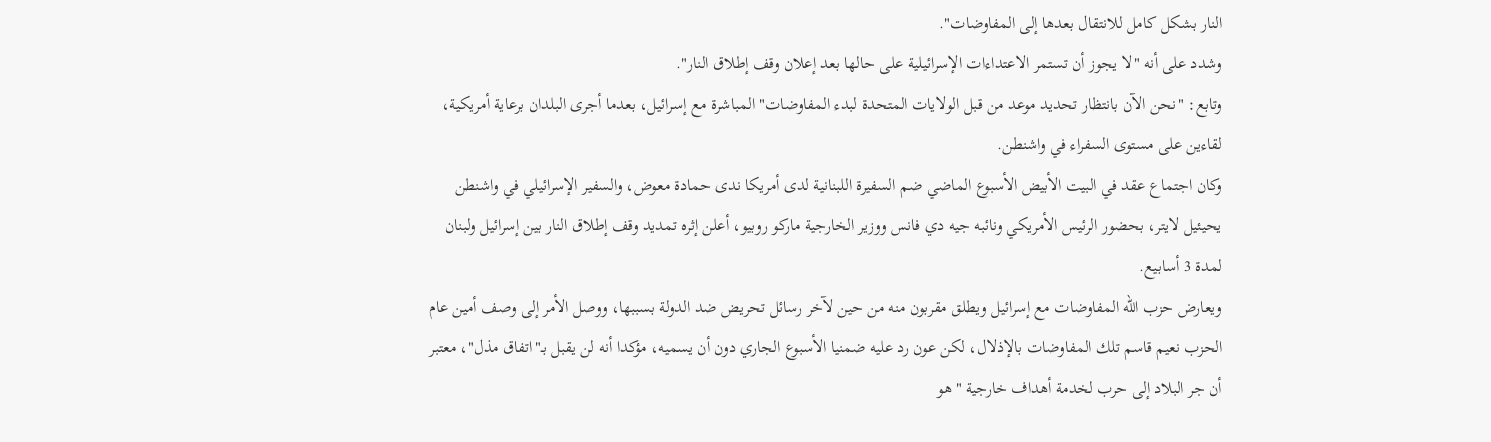النار بشكل كامل للانتقال بعدها إلى المفاوضات".
وشدد على أنه "لا يجوز أن تستمر الاعتداءات الإسرائيلية على حالها بعد إعلان وقف إطلاق النار".
وتابع: "نحن الآن بانتظار تحديد موعد من قبل الولايات المتحدة لبدء المفاوضات" المباشرة مع إسرائيل، بعدما أجرى البلدان برعاية أمريكية، لقاءين على مستوى السفراء في واشنطن.
وكان اجتماع عقد في البيت الأبيض الأسبوع الماضي ضم السفيرة اللبنانية لدى أمريكا ندى حمادة معوض، والسفير الإسرائيلي في واشنطن يحيئيل لايتر، بحضور الرئيس الأمريكي ونائبه جيه دي فانس ووزير الخارجية ماركو روبيو، أعلن إثره تمديد وقف إطلاق النار بين إسرائيل ولبنان لمدة 3 أسابيع.
ويعارض حزب الله المفاوضات مع إسرائيل ويطلق مقربون منه من حين لآخر رسائل تحريض ضد الدولة بسببها، ووصل الأمر إلى وصف أمين عام الحزب نعيم قاسم تلك المفاوضات بالإذلال، لكن عون رد عليه ضمنيا الأسبوع الجاري دون أن يسميه، مؤكدا أنه لن يقبل بـ"اتفاق مذل"، معتبر أن جر البلاد إلى حرب لخدمة أهداف خارجية "هو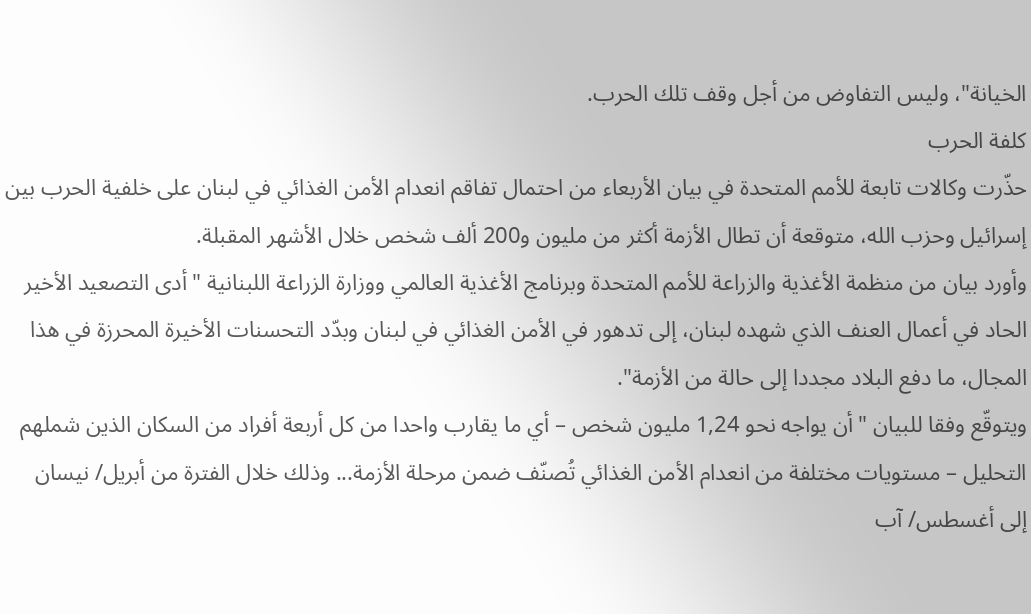الخيانة"، وليس التفاوض من أجل وقف تلك الحرب.
كلفة الحرب
حذّرت وكالات تابعة للأمم المتحدة في بيان الأربعاء من احتمال تفاقم انعدام الأمن الغذائي في لبنان على خلفية الحرب بين إسرائيل وحزب الله، متوقعة أن تطال الأزمة أكثر من مليون و200 ألف شخص خلال الأشهر المقبلة.
وأورد بيان من منظمة الأغذية والزراعة للأمم المتحدة وبرنامج الأغذية العالمي ووزارة الزراعة اللبنانية "أدى التصعيد الأخير الحاد في أعمال العنف الذي شهده لبنان، إلى تدهور في الأمن الغذائي في لبنان وبدّد التحسنات الأخيرة المحرزة في هذا المجال، ما دفع البلاد مجددا إلى حالة من الأزمة".
ويتوقّع وفقا للبيان "أن يواجه نحو 1,24 مليون شخص – أي ما يقارب واحدا من كل أربعة أفراد من السكان الذين شملهم التحليل – مستويات مختلفة من انعدام الأمن الغذائي تُصنّف ضمن مرحلة الأزمة... وذلك خلال الفترة من أبريل/ نيسان إلى أغسطس/ آب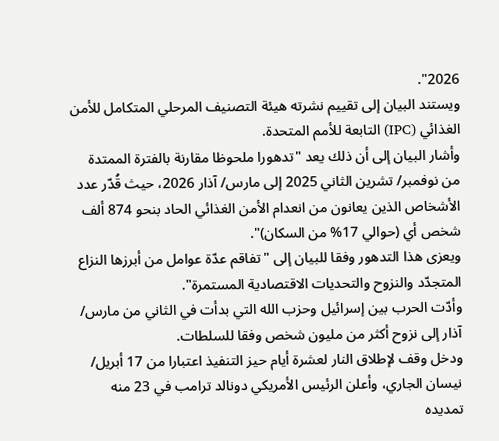2026".
ويستند البيان إلى تقييم نشرته هيئة التصنيف المرحلي المتكامل للأمن الغذائي (IPC) التابعة للأمم المتحدة.
وأشار البيان إلى أن ذلك يعد "تدهورا ملحوظا مقارنة بالفترة الممتدة من نوفمبر/ تشرين الثاني 2025 إلى مارس/ آذار 2026، حيث قُدّر عدد الأشخاص الذين يعانون من انعدام الأمن الغذائي الحاد بنحو 874 ألف شخص أي (حوالي 17% من السكان)".
ويعزى هذا التدهور وفقا للبيان إلى "تفاقم عدّة عوامل من أبرزها النزاع المتجدّد والنزوح والتحديات الاقتصادية المستمرة".
وأدّت الحرب بين إسرائيل وحزب الله التي بدأت في الثاني من مارس/ آذار إلى نزوح أكثر من مليون شخص وفقا للسلطات.
ودخل وقف لإطلاق النار لعشرة أيام حيز التنفيذ اعتبارا من 17 أبريل/ نيسان الجاري، وأعلن الرئيس الأمريكي دونالد ترامب في 23 منه تمديده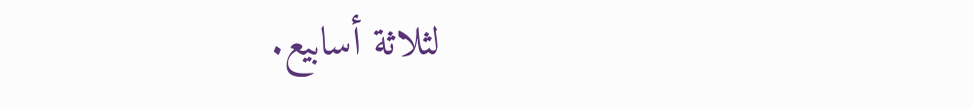لثلاثة أسابيع.